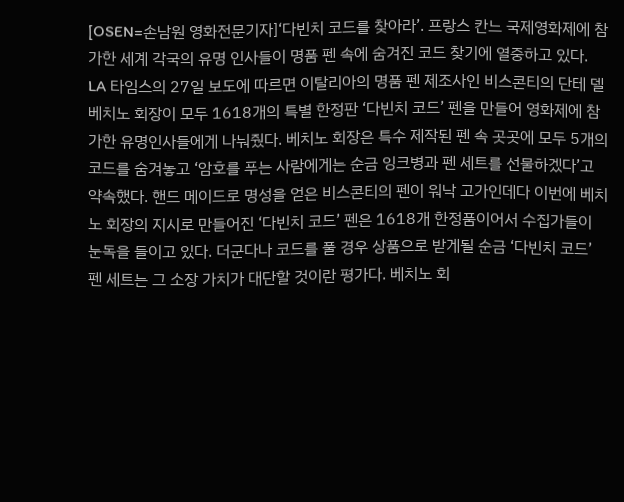[OSEN=손남원 영화전문기자]‘다빈치 코드를 찾아라’. 프랑스 칸느 국제영화제에 참가한 세계 각국의 유명 인사들이 명품 펜 속에 숨겨진 코드 찾기에 열중하고 있다. LA 타임스의 27일 보도에 따르면 이탈리아의 명품 펜 제조사인 비스콘티의 단테 델 베치노 회장이 모두 1618개의 특별 한정판 ‘다빈치 코드’ 펜을 만들어 영화제에 참가한 유명인사들에게 나눠줬다. 베치노 회장은 특수 제작된 펜 속 곳곳에 모두 5개의 코드를 숨겨놓고 ‘암호를 푸는 사람에게는 순금 잉크병과 펜 세트를 선물하겠다’고 약속했다. 핸드 메이드로 명성을 얻은 비스콘티의 펜이 워낙 고가인데다 이번에 베치노 회장의 지시로 만들어진 ‘다빈치 코드’ 펜은 1618개 한정품이어서 수집가들이 눈독을 들이고 있다. 더군다나 코드를 풀 경우 상품으로 받게될 순금 ‘다빈치 코드’ 펜 세트는 그 소장 가치가 대단할 것이란 평가다. 베치노 회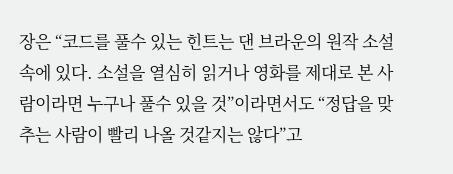장은 “코드를 풀수 있는 힌트는 댄 브라운의 원작 소설 속에 있다. 소설을 열심히 읽거나 영화를 제대로 본 사람이라면 누구나 풀수 있을 것”이라면서도 “정답을 맞추는 사람이 빨리 나올 것같지는 않다”고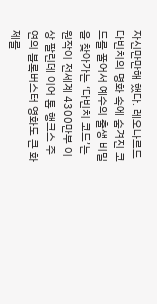자신만만해 했다. 레오나르드 다빈치의 명화 속에 숨겨진 코드를 풀어서 예수의 출생 비밀을 찾아가는 ‘다빈치 코드’는 원작이 전세계 4300만부 이상 팔린데 이어 톰 행크스 주연의 블록버스터 영화도 큰 화제를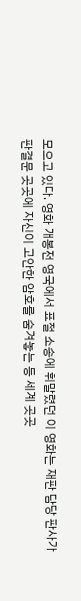모으고 있다. 영화 개봉전 영국에서 표절 소송에 휘말렸던 이 영화는 재판 담당 판사가 판결문 곳곳에 자신이 고안한 암호를 숨겨놓는 등 세계 곳곳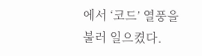에서 ‘코드’ 열풍을 불러 일으켰다.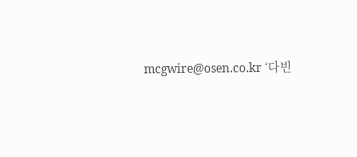mcgwire@osen.co.kr ‘다빈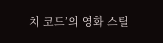치 코드’의 영화 스틸